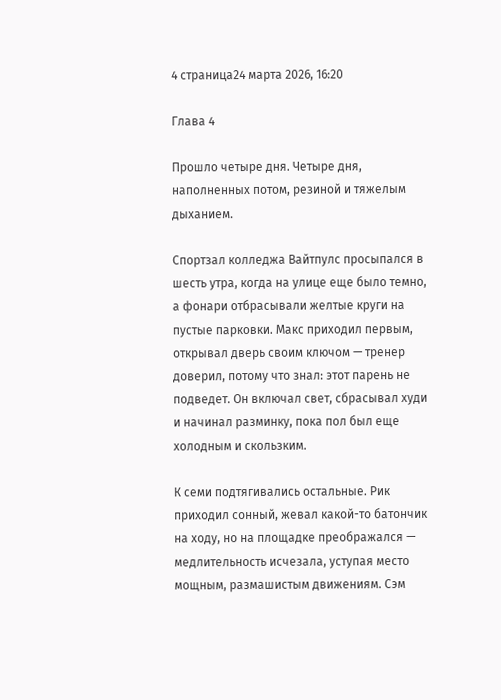4 страница24 марта 2026, 16:20

Глава 4

Прошло четыре дня. Четыре дня, наполненных потом, резиной и тяжелым дыханием.

Спортзал колледжа Вайтпулс просыпался в шесть утра, когда на улице еще было темно, а фонари отбрасывали желтые круги на пустые парковки. Макс приходил первым, открывал дверь своим ключом — тренер доверил, потому что знал: этот парень не подведет. Он включал свет, сбрасывал худи и начинал разминку, пока пол был еще холодным и скользким.

К семи подтягивались остальные. Рик приходил сонный, жевал какой-то батончик на ходу, но на площадке преображался — медлительность исчезала, уступая место мощным, размашистым движениям. Сэм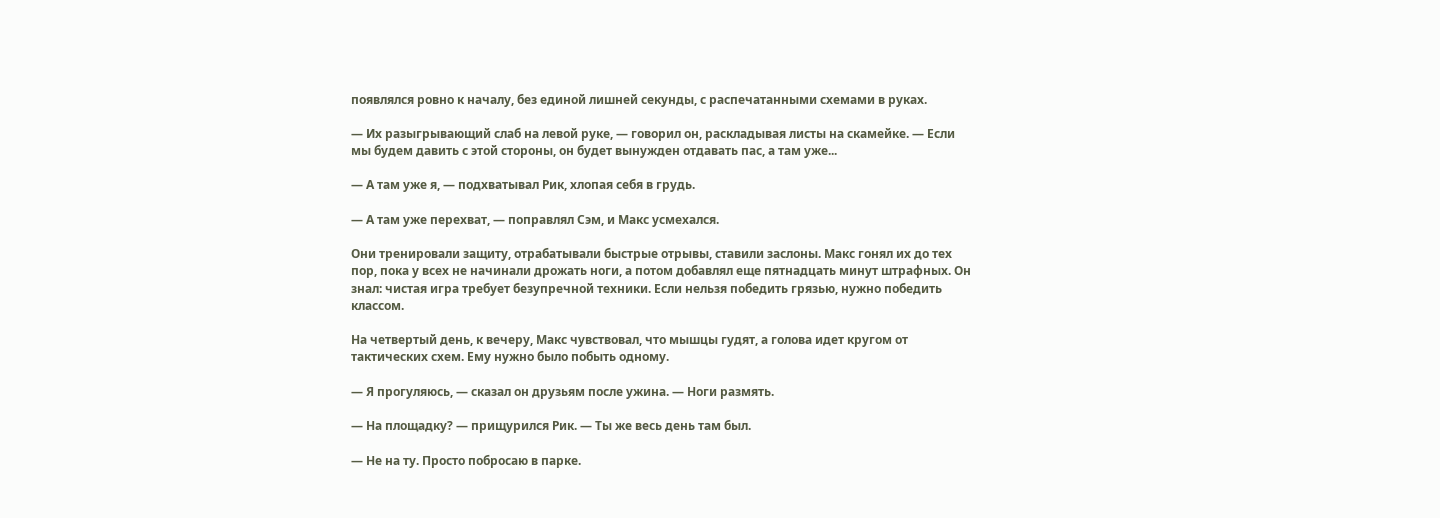появлялся ровно к началу, без единой лишней секунды, с распечатанными схемами в руках.

— Их разыгрывающий слаб на левой руке, — говорил он, раскладывая листы на скамейке. — Если мы будем давить с этой стороны, он будет вынужден отдавать пас, а там уже...

— А там уже я, — подхватывал Рик, хлопая себя в грудь.

— А там уже перехват, — поправлял Сэм, и Макс усмехался.

Они тренировали защиту, отрабатывали быстрые отрывы, ставили заслоны. Макс гонял их до тех пор, пока у всех не начинали дрожать ноги, а потом добавлял еще пятнадцать минут штрафных. Он знал: чистая игра требует безупречной техники. Если нельзя победить грязью, нужно победить классом.

На четвертый день, к вечеру, Макс чувствовал, что мышцы гудят, а голова идет кругом от тактических схем. Ему нужно было побыть одному.

— Я прогуляюсь, — сказал он друзьям после ужина. — Ноги размять.

— На площадку? — прищурился Рик. — Ты же весь день там был.

— Не на ту. Просто побросаю в парке.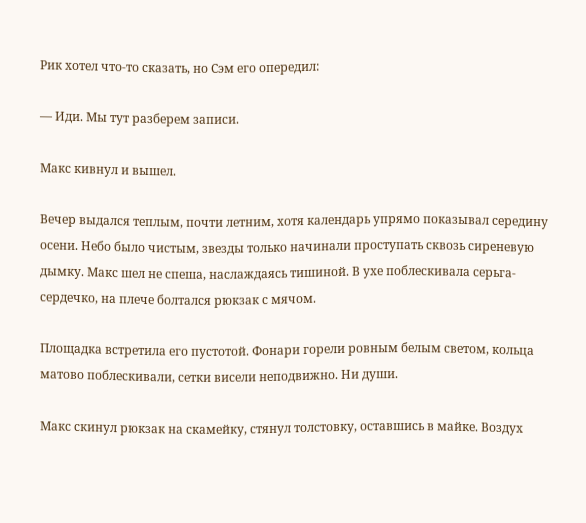Рик хотел что-то сказать, но Сэм его опередил:

— Иди. Мы тут разберем записи.

Макс кивнул и вышел.

Вечер выдался теплым, почти летним, хотя календарь упрямо показывал середину осени. Небо было чистым, звезды только начинали проступать сквозь сиреневую дымку. Макс шел не спеша, наслаждаясь тишиной. В ухе поблескивала серьга-сердечко, на плече болтался рюкзак с мячом.

Площадка встретила его пустотой. Фонари горели ровным белым светом, кольца матово поблескивали, сетки висели неподвижно. Ни души.

Макс скинул рюкзак на скамейку, стянул толстовку, оставшись в майке. Воздух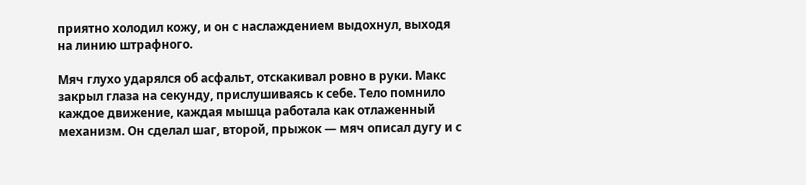приятно холодил кожу, и он с наслаждением выдохнул, выходя на линию штрафного.

Мяч глухо ударялся об асфальт, отскакивал ровно в руки. Макс закрыл глаза на секунду, прислушиваясь к себе. Тело помнило каждое движение, каждая мышца работала как отлаженный механизм. Он сделал шаг, второй, прыжок — мяч описал дугу и с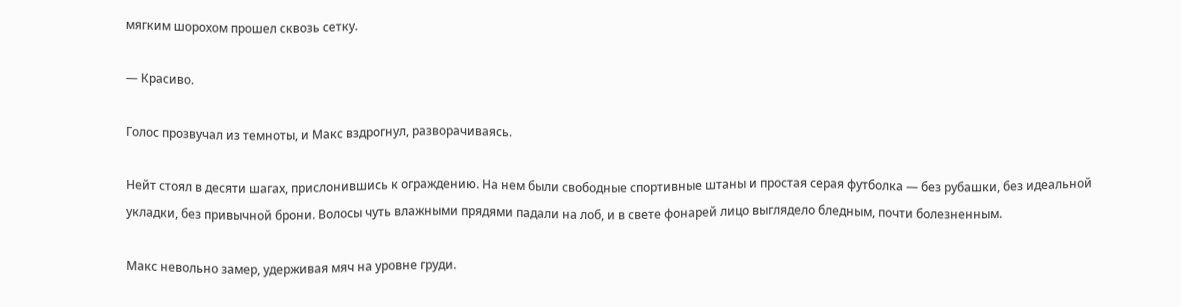мягким шорохом прошел сквозь сетку.

— Красиво.

Голос прозвучал из темноты, и Макс вздрогнул, разворачиваясь.

Нейт стоял в десяти шагах, прислонившись к ограждению. На нем были свободные спортивные штаны и простая серая футболка — без рубашки, без идеальной укладки, без привычной брони. Волосы чуть влажными прядями падали на лоб, и в свете фонарей лицо выглядело бледным, почти болезненным.

Макс невольно замер, удерживая мяч на уровне груди.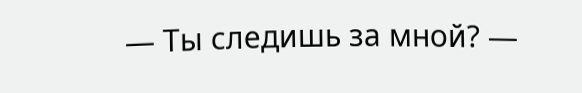— Ты следишь за мной? —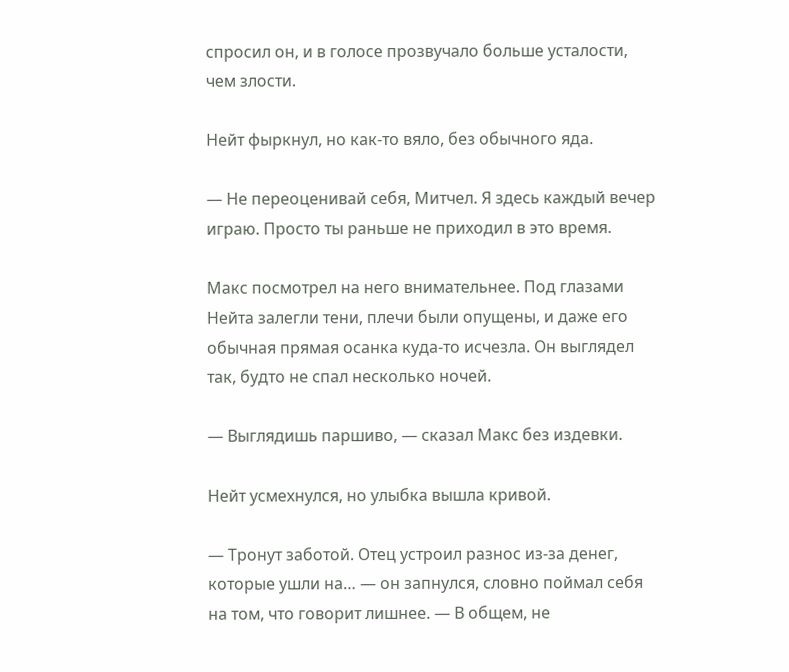спросил он, и в голосе прозвучало больше усталости, чем злости.

Нейт фыркнул, но как-то вяло, без обычного яда.

— Не переоценивай себя, Митчел. Я здесь каждый вечер играю. Просто ты раньше не приходил в это время.

Макс посмотрел на него внимательнее. Под глазами Нейта залегли тени, плечи были опущены, и даже его обычная прямая осанка куда-то исчезла. Он выглядел так, будто не спал несколько ночей.

— Выглядишь паршиво, — сказал Макс без издевки.

Нейт усмехнулся, но улыбка вышла кривой.

— Тронут заботой. Отец устроил разнос из-за денег, которые ушли на… — он запнулся, словно поймал себя на том, что говорит лишнее. — В общем, не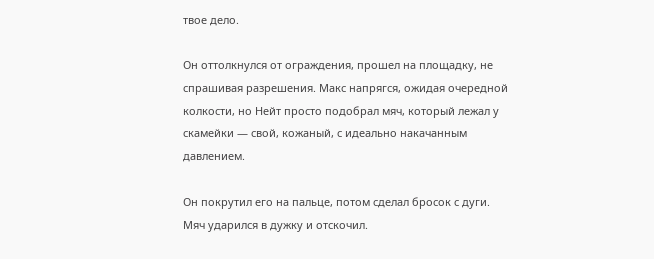твое дело.

Он оттолкнулся от ограждения, прошел на площадку, не спрашивая разрешения. Макс напрягся, ожидая очередной колкости, но Нейт просто подобрал мяч, который лежал у скамейки — свой, кожаный, с идеально накачанным давлением.

Он покрутил его на пальце, потом сделал бросок с дуги. Мяч ударился в дужку и отскочил.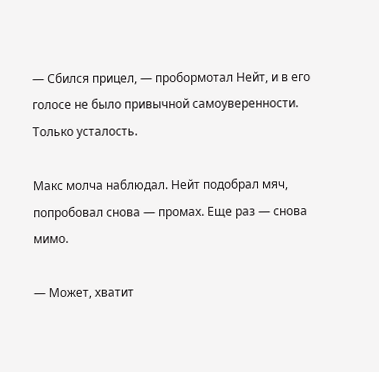— Сбился прицел, — пробормотал Нейт, и в его голосе не было привычной самоуверенности. Только усталость.

Макс молча наблюдал. Нейт подобрал мяч, попробовал снова — промах. Еще раз — снова мимо.

— Может, хватит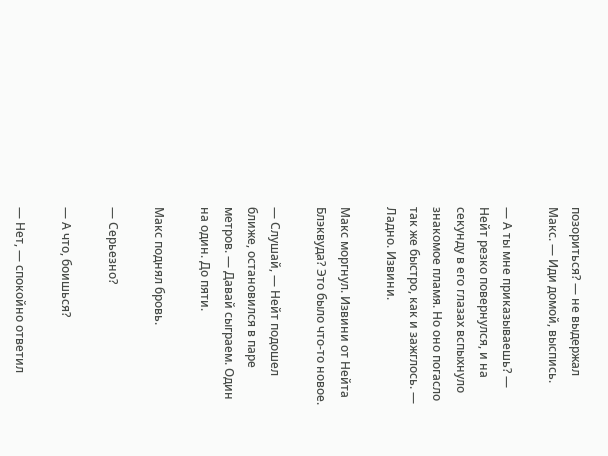позориться? — не выдержал Макс. — Иди домой, выспись.

— А ты мне приказываешь? — Нейт резко повернулся, и на секунду в его глазах вспыхнуло знакомое пламя. Но оно погасло так же быстро, как и зажглось. — Ладно. Извини.

Макс моргнул. Извини от Нейта Блэквуда? Это было что-то новое.

— Слушай, — Нейт подошел ближе, остановился в паре метров. — Давай сыграем. Один на один. До пяти.

Макс поднял бровь.

— Серьезно?

— А что, боишься?

— Нет, — спокойно ответил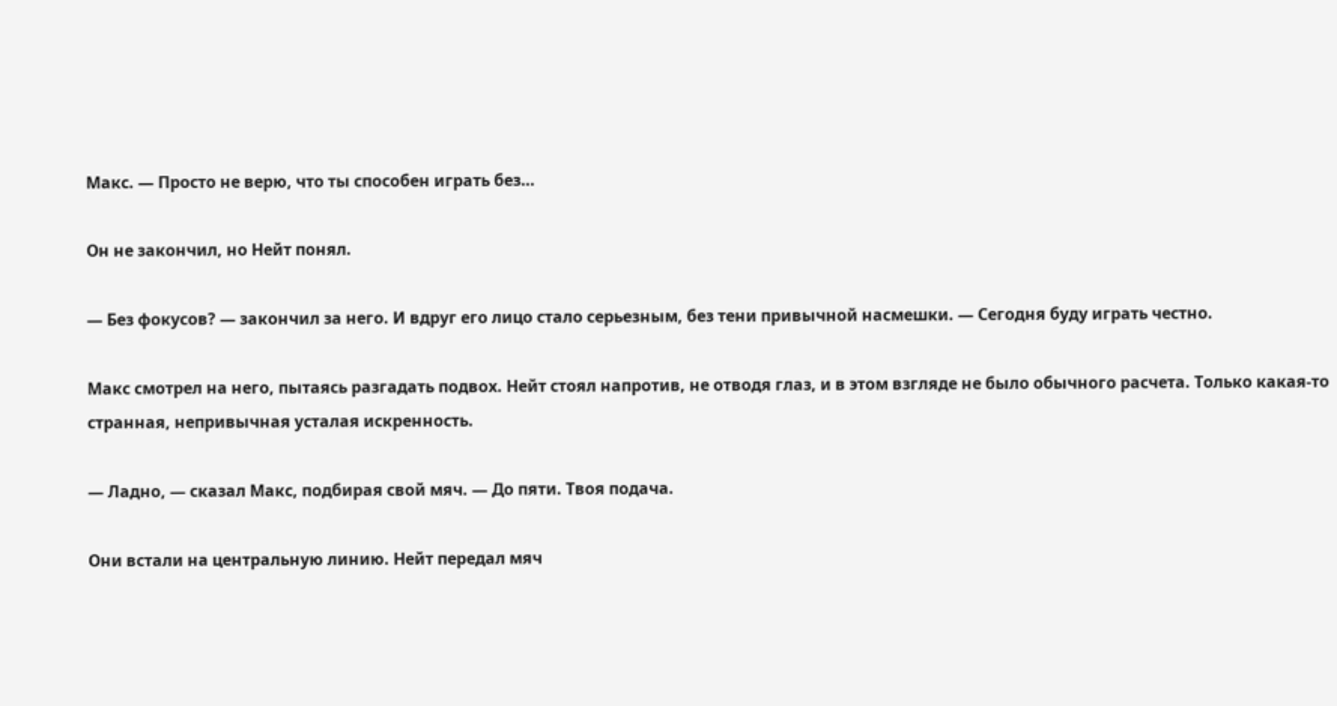Макс. — Просто не верю, что ты способен играть без…

Он не закончил, но Нейт понял.

— Без фокусов? — закончил за него. И вдруг его лицо стало серьезным, без тени привычной насмешки. — Сегодня буду играть честно.

Макс смотрел на него, пытаясь разгадать подвох. Нейт стоял напротив, не отводя глаз, и в этом взгляде не было обычного расчета. Только какая-то странная, непривычная усталая искренность.

— Ладно, — сказал Макс, подбирая свой мяч. — До пяти. Твоя подача.

Они встали на центральную линию. Нейт передал мяч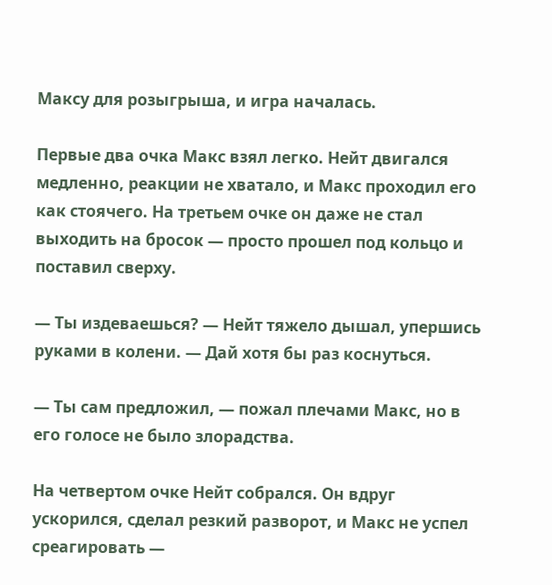Максу для розыгрыша, и игра началась.

Первые два очка Макс взял легко. Нейт двигался медленно, реакции не хватало, и Макс проходил его как стоячего. На третьем очке он даже не стал выходить на бросок — просто прошел под кольцо и поставил сверху.

— Ты издеваешься? — Нейт тяжело дышал, упершись руками в колени. — Дай хотя бы раз коснуться.

— Ты сам предложил, — пожал плечами Макс, но в его голосе не было злорадства.

На четвертом очке Нейт собрался. Он вдруг ускорился, сделал резкий разворот, и Макс не успел среагировать —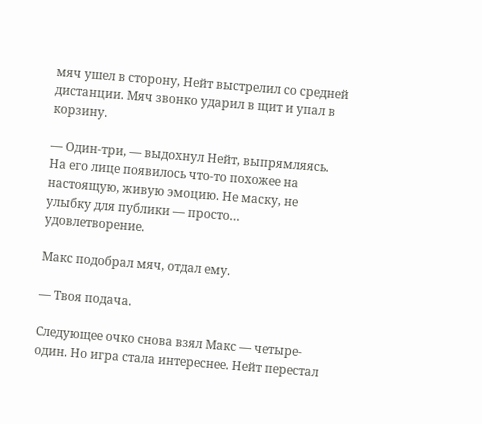мяч ушел в сторону, Нейт выстрелил со средней дистанции. Мяч звонко ударил в щит и упал в корзину.

— Один-три, — выдохнул Нейт, выпрямляясь. На его лице появилось что-то похожее на настоящую, живую эмоцию. Не маску, не улыбку для публики — просто… удовлетворение.

Макс подобрал мяч, отдал ему.

— Твоя подача.

Следующее очко снова взял Макс — четыре-один. Но игра стала интереснее. Нейт перестал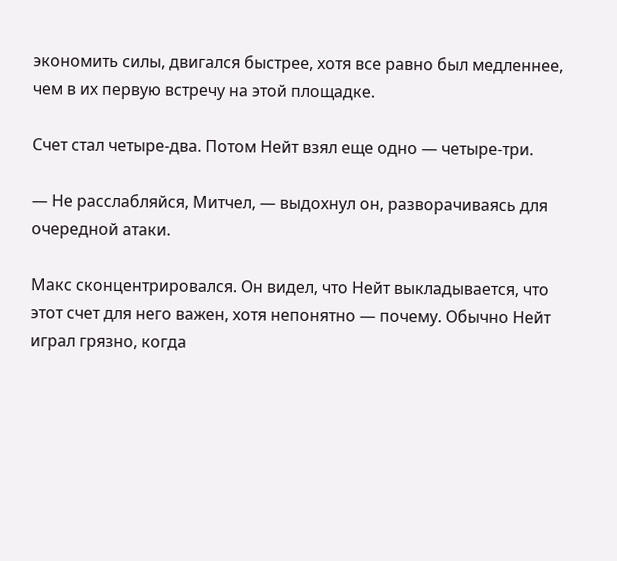экономить силы, двигался быстрее, хотя все равно был медленнее, чем в их первую встречу на этой площадке.

Счет стал четыре-два. Потом Нейт взял еще одно — четыре-три.

— Не расслабляйся, Митчел, — выдохнул он, разворачиваясь для очередной атаки.

Макс сконцентрировался. Он видел, что Нейт выкладывается, что этот счет для него важен, хотя непонятно — почему. Обычно Нейт играл грязно, когда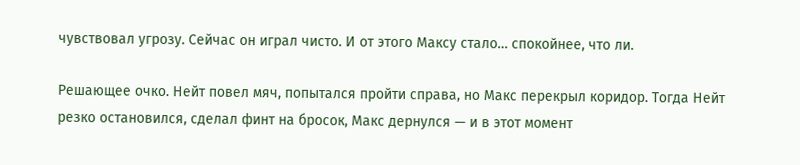чувствовал угрозу. Сейчас он играл чисто. И от этого Максу стало… спокойнее, что ли.

Решающее очко. Нейт повел мяч, попытался пройти справа, но Макс перекрыл коридор. Тогда Нейт резко остановился, сделал финт на бросок, Макс дернулся — и в этот момент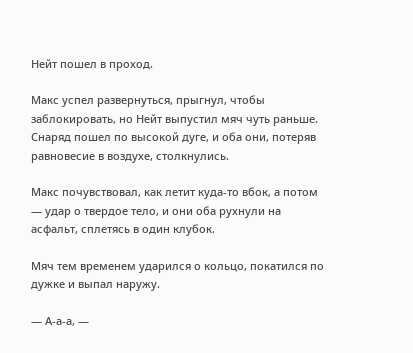Нейт пошел в проход.

Макс успел развернуться, прыгнул, чтобы заблокировать, но Нейт выпустил мяч чуть раньше. Снаряд пошел по высокой дуге, и оба они, потеряв равновесие в воздухе, столкнулись.

Макс почувствовал, как летит куда-то вбок, а потом — удар о твердое тело, и они оба рухнули на асфальт, сплетясь в один клубок.

Мяч тем временем ударился о кольцо, покатился по дужке и выпал наружу.

— А-а-а, —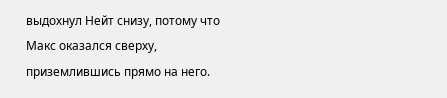выдохнул Нейт снизу, потому что Макс оказался сверху, приземлившись прямо на него.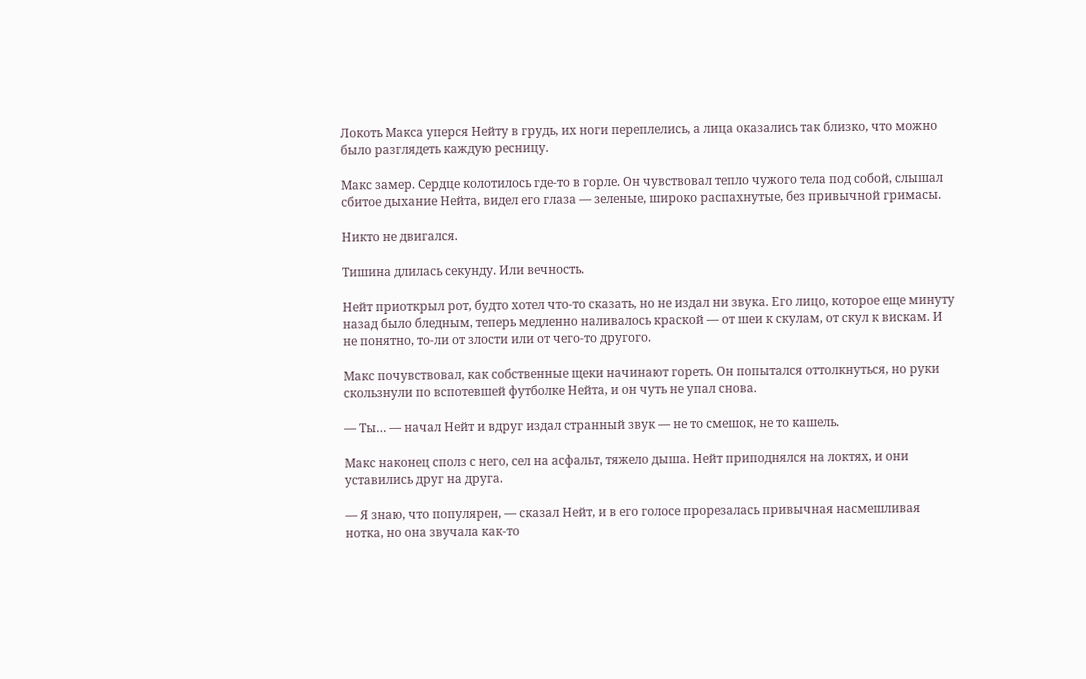Локоть Макса уперся Нейту в грудь, их ноги переплелись, а лица оказались так близко, что можно было разглядеть каждую ресницу.

Макс замер. Сердце колотилось где-то в горле. Он чувствовал тепло чужого тела под собой, слышал сбитое дыхание Нейта, видел его глаза — зеленые, широко распахнутые, без привычной гримасы.

Никто не двигался.

Тишина длилась секунду. Или вечность.

Нейт приоткрыл рот, будто хотел что-то сказать, но не издал ни звука. Его лицо, которое еще минуту назад было бледным, теперь медленно наливалось краской — от шеи к скулам, от скул к вискам. И не понятно, то-ли от злости или от чего-то другого.

Макс почувствовал, как собственные щеки начинают гореть. Он попытался оттолкнуться, но руки скользнули по вспотевшей футболке Нейта, и он чуть не упал снова.

— Ты… — начал Нейт и вдруг издал странный звук — не то смешок, не то кашель.

Макс наконец сполз с него, сел на асфальт, тяжело дыша. Нейт приподнялся на локтях, и они уставились друг на друга.

— Я знаю, что популярен, — сказал Нейт, и в его голосе прорезалась привычная насмешливая нотка, но она звучала как-то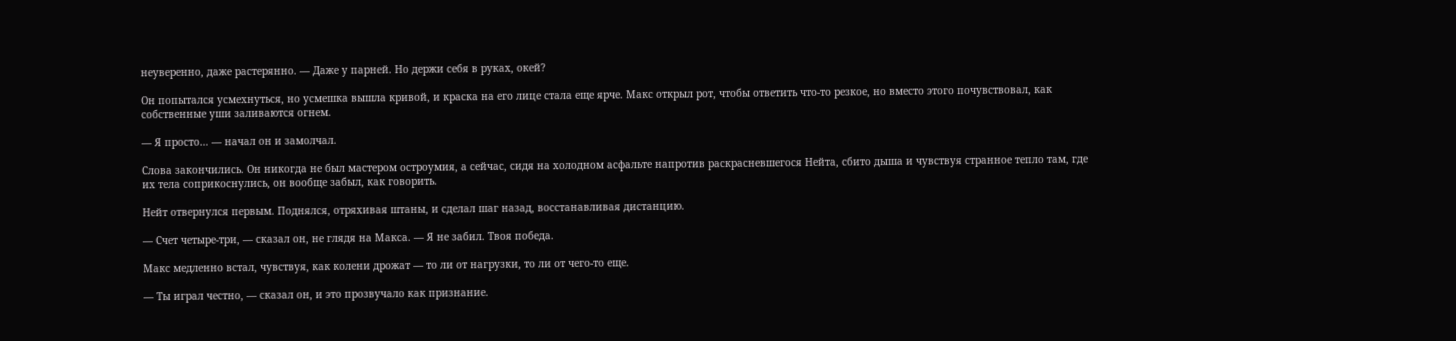неуверенно, даже растерянно. — Даже у парней. Но держи себя в руках, окей?

Он попытался усмехнуться, но усмешка вышла кривой, и краска на его лице стала еще ярче. Макс открыл рот, чтобы ответить что-то резкое, но вместо этого почувствовал, как собственные уши заливаются огнем.

— Я просто… — начал он и замолчал.

Слова закончились. Он никогда не был мастером остроумия, а сейчас, сидя на холодном асфальте напротив раскрасневшегося Нейта, сбито дыша и чувствуя странное тепло там, где их тела соприкоснулись, он вообще забыл, как говорить.

Нейт отвернулся первым. Поднялся, отряхивая штаны, и сделал шаг назад, восстанавливая дистанцию.

— Счет четыре-три, — сказал он, не глядя на Макса. — Я не забил. Твоя победа.

Макс медленно встал, чувствуя, как колени дрожат — то ли от нагрузки, то ли от чего-то еще.

— Ты играл честно, — сказал он, и это прозвучало как признание.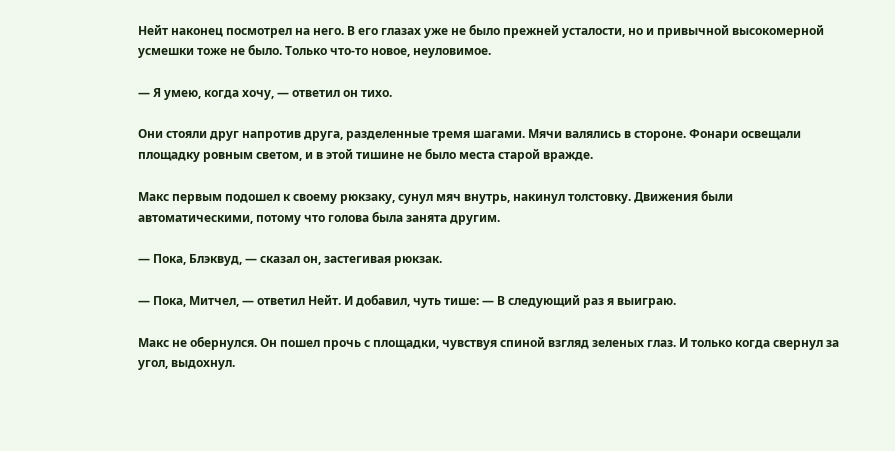Нейт наконец посмотрел на него. В его глазах уже не было прежней усталости, но и привычной высокомерной усмешки тоже не было. Только что-то новое, неуловимое.

— Я умею, когда хочу, — ответил он тихо.

Они стояли друг напротив друга, разделенные тремя шагами. Мячи валялись в стороне. Фонари освещали площадку ровным светом, и в этой тишине не было места старой вражде.

Макс первым подошел к своему рюкзаку, сунул мяч внутрь, накинул толстовку. Движения были автоматическими, потому что голова была занята другим.

— Пока, Блэквуд, — сказал он, застегивая рюкзак.

— Пока, Митчел, — ответил Нейт. И добавил, чуть тише: — В следующий раз я выиграю.

Макс не обернулся. Он пошел прочь с площадки, чувствуя спиной взгляд зеленых глаз. И только когда свернул за угол, выдохнул.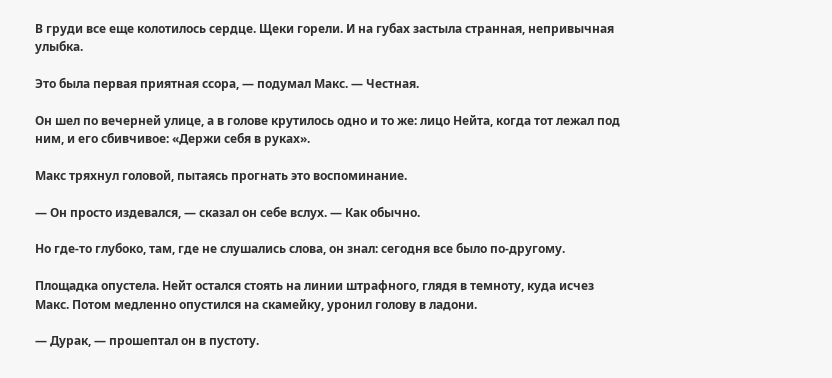В груди все еще колотилось сердце. Щеки горели. И на губах застыла странная, непривычная улыбка.

Это была первая приятная ссора, — подумал Макс. — Честная.

Он шел по вечерней улице, а в голове крутилось одно и то же: лицо Нейта, когда тот лежал под ним, и его сбивчивое: «Держи себя в руках».

Макс тряхнул головой, пытаясь прогнать это воспоминание.

— Он просто издевался, — сказал он себе вслух. — Как обычно.

Но где-то глубоко, там, где не слушались слова, он знал: сегодня все было по-другому.

Площадка опустела. Нейт остался стоять на линии штрафного, глядя в темноту, куда исчез Макс. Потом медленно опустился на скамейку, уронил голову в ладони.

— Дурак, — прошептал он в пустоту.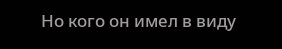Но кого он имел в виду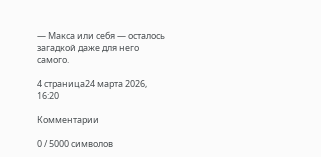— Макса или себя — осталось загадкой даже для него самого.

4 страница24 марта 2026, 16:20

Комментарии

0 / 5000 символов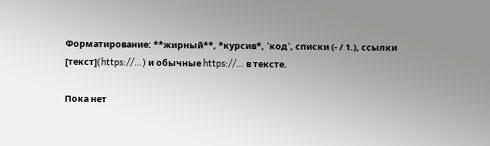Форматирование: **жирный**, *курсив*, `код`, списки (- / 1.), ссылки [текст](https://…) и обычные https://… в тексте.

Пока нет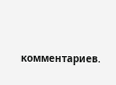комментариев.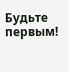Будьте первым!